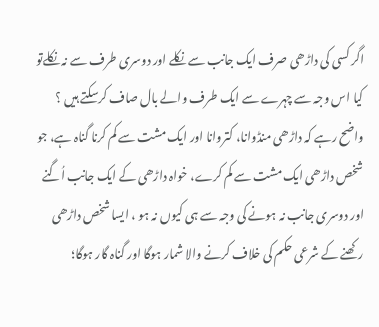اگر کسی کی داڑھی صرف ایک جانب سے نکلے اور دوسری طرف سے نہ نکلےتو کیا اس وجہ سے چہرے سے ایک طرف والے بال صاف کرسکتے ہیں ؟
واضح رہے کہ داڑھی منڈوانا، کتروانا اور ایک مشت سے کم کرنا گناہ ہے، جو شخص داڑھی ایک مشت سے کم کرے، خواہ داڑھی کے ایک جانب اُگنے اور دوسری جانب نہ ہونے کی وجہ سے ہی کیوں نہ ہو ، ایسا شخص داڑھی رکھنے کے شرعی حکم کی خلاف کرنے والا شمار ہوگا اور گناہ گار ہوگا؛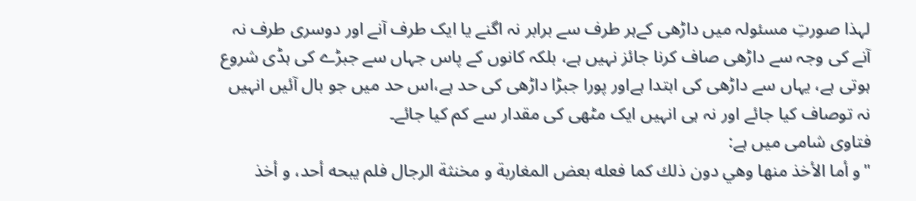لہذا صورتِ مسئولہ میں داڑھی کےہر طرف سے برابر نہ اگنے یا ایک طرف آنے اور دوسری طرف نہ آنے کی وجہ سے داڑھی صاف کرنا جائز نہیں ہے، بلکہ کانوں کے پاس جہاں سے جبڑے کی ہڈی شروع ہوتی ہے، یہاں سے داڑھی کی ابتدا ہےاور پورا جبڑا داڑھی کی حد ہے،اس حد میں جو بال آئیں انہیں نہ توصاف کیا جائے اور نہ ہی انہیں ایک مٹھی کی مقدار سے کم کیا جائے۔
فتاوی شامی میں ہے:
"و أما الأخذ منها وهي دون ذلك كما فعله بعض المغاربة و مخنثة الرجال فلم يبحه أحد، و أخذ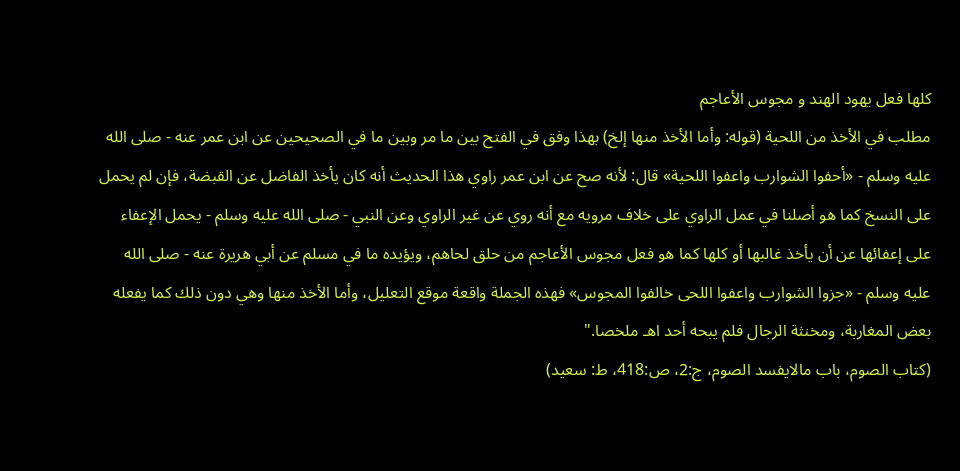كلها فعل يهود الهند و مجوس الأعاجم
مطلب في الأخذ من اللحية (قوله: وأما الأخذ منها إلخ) بهذا وفق في الفتح بين ما مر وبين ما في الصحيحين عن ابن عمر عنه - صلى الله عليه وسلم - «أحفوا الشوارب واعفوا اللحية» قال: لأنه صح عن ابن عمر راوي هذا الحديث أنه كان يأخذ الفاضل عن القبضة، فإن لم يحمل على النسخ كما هو أصلنا في عمل الراوي على خلاف مرويه مع أنه روي عن غير الراوي وعن النبي - صلى الله عليه وسلم - يحمل الإعفاء على إعفائها عن أن يأخذ غالبها أو كلها كما هو فعل مجوس الأعاجم من حلق لحاهم، ويؤيده ما في مسلم عن أبي هريرة عنه - صلى الله عليه وسلم - «جزوا الشوارب واعفوا اللحى خالفوا المجوس» فهذه الجملة واقعة موقع التعليل، وأما الأخذ منها وهي دون ذلك كما يفعله بعض المغاربة، ومخنثة الرجال فلم يبحه أحد اهـ ملخصا."
(كتاب الصوم، باب مالايفسد الصوم، ج:2، ص:418، ط: سعيد)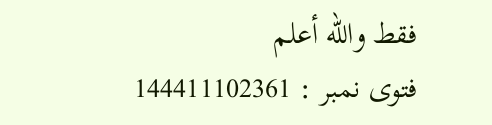فقط والله أعلم
فتوی نمبر : 144411102361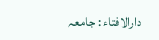دارالافتاء : جامعہ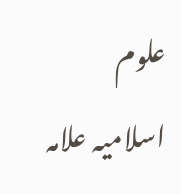علوم اسلامیہ علامہ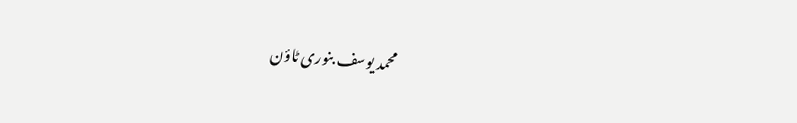محمد یوسف بنوری ٹاؤن